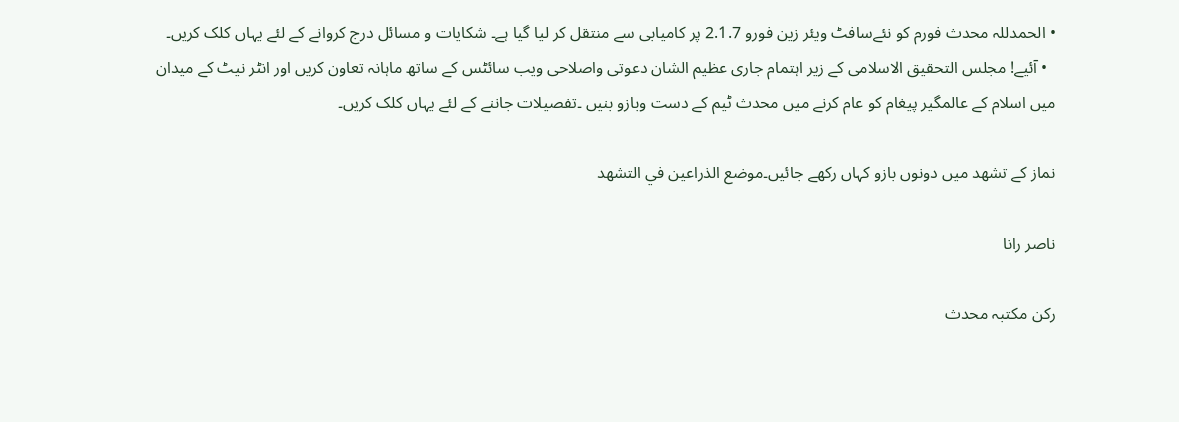• الحمدللہ محدث فورم کو نئےسافٹ ویئر زین فورو 2.1.7 پر کامیابی سے منتقل کر لیا گیا ہے۔ شکایات و مسائل درج کروانے کے لئے یہاں کلک کریں۔
  • آئیے! مجلس التحقیق الاسلامی کے زیر اہتمام جاری عظیم الشان دعوتی واصلاحی ویب سائٹس کے ساتھ ماہانہ تعاون کریں اور انٹر نیٹ کے میدان میں اسلام کے عالمگیر پیغام کو عام کرنے میں محدث ٹیم کے دست وبازو بنیں ۔تفصیلات جاننے کے لئے یہاں کلک کریں۔

نماز کے تشھد میں دونوں بازو کہاں رکھے جائیں۔موضع الذراعين في التشهد

ناصر رانا

رکن مکتبہ محدث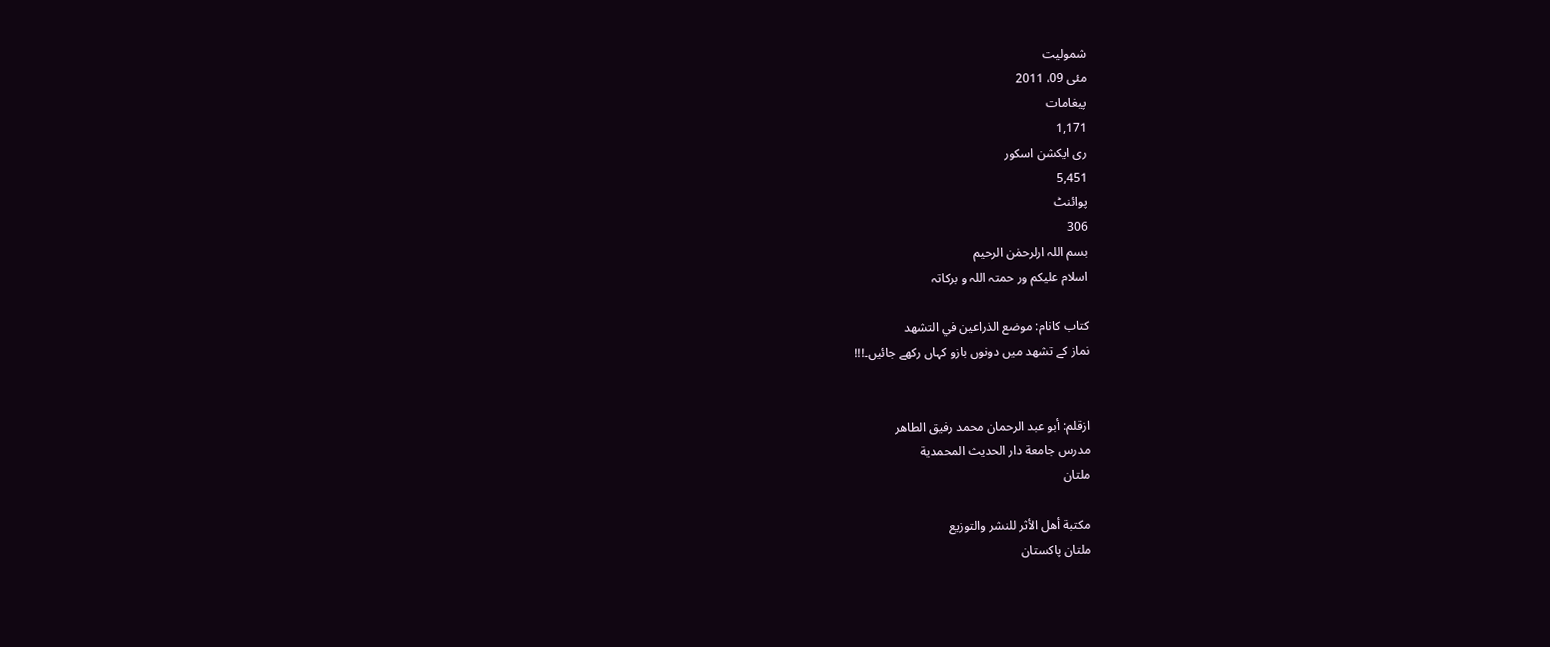شمولیت
مئی 09، 2011
پیغامات
1,171
ری ایکشن اسکور
5,451
پوائنٹ
306
بسم اللہ ارلرحمٰن الرحیم
اسلام علیکم ور حمتہ اللہ و برکاتہ

کتاب کانام: موضع الذراعين في التشهد
نماز کے تشھد میں دونوں بازو کہاں رکھے جائیں۔!!!


ازقلم: أبو عبد الرحمان محمد رفيق الطاهر
مدرس جامعة دار الحديث المحمدية
ملتان

مكتبة أهل الأثر للنشر والتوزيع
ملتان پاكستان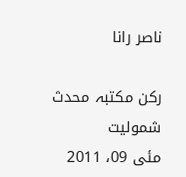ناصر رانا

رکن مکتبہ محدث
شمولیت
مئی 09، 2011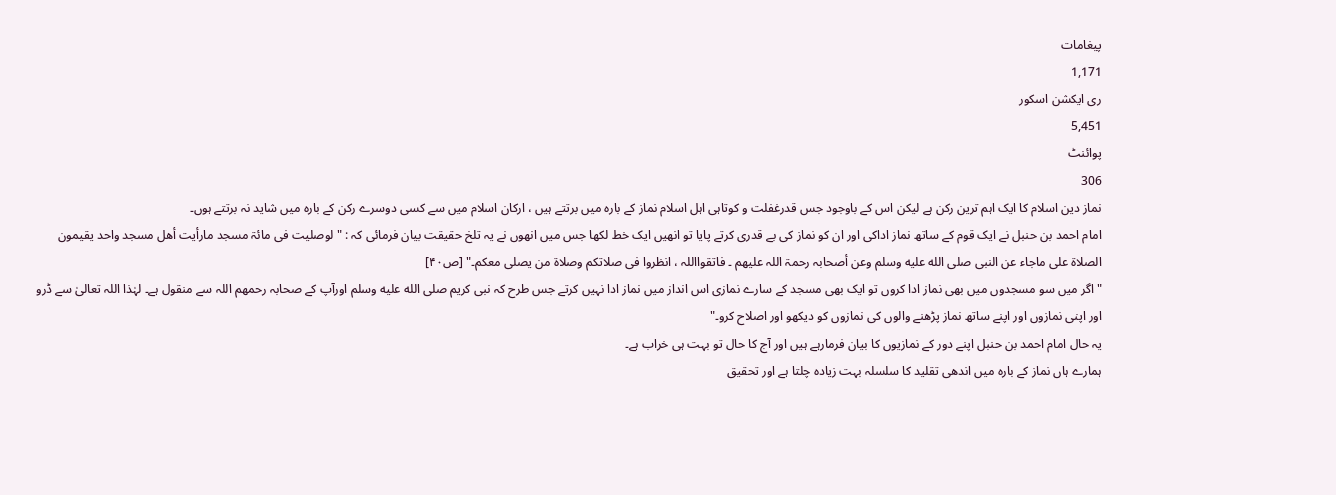پیغامات
1,171
ری ایکشن اسکور
5,451
پوائنٹ
306
نماز دین اسلام کا ایک اہم ترین رکن ہے لیکن اس کے باوجود جس قدرغفلت و کوتاہی اہل اسلام نماز کے بارہ میں برتتے ہیں ، ارکان اسلام میں سے کسی دوسرے رکن کے بارہ میں شاید نہ برتتے ہوں۔
امام احمد بن حنبل نے ایک قوم کے ساتھ نماز اداکی اور ان کو نماز کی بے قدری کرتے پایا تو انھیں ایک خط لکھا جس میں انھوں نے یہ تلخ حقیقت بیان فرمائی کہ : " لوصلیت فی مائۃ مسجد مارأیت أھل مسجد واحد یقیمون الصلاۃ علی ماجاء عن النبی صلى الله عليه وسلم وعن أصحابہ رحمۃ اللہ علیھم ۔ فاتقوااللہ ، انظروا فی صلاتکم وصلاۃ من یصلی معکم۔" [ص۴۰]
"اگر میں سو مسجدوں میں بھی نماز ادا کروں تو ایک بھی مسجد کے سارے نمازی اس انداز میں نماز ادا نہیں کرتے جس طرح کہ نبی کریم صلى الله عليه وسلم اورآپ کے صحابہ رحمھم اللہ سے منقول ہے۔ لہٰذا اللہ تعالیٰ سے ڈرو اور اپنی نمازوں اور اپنے ساتھ نماز پڑھنے والوں کی نمازوں کو دیکھو اور اصلاح کرو۔"
یہ حال امام احمد بن حنبل اپنے دور کے نمازیوں کا بیان فرمارہے ہیں اور آج کا حال تو بہت ہی خراب ہے۔
ہمارے ہاں نماز کے بارہ میں اندھی تقلید کا سلسلہ بہت زیادہ چلتا ہے اور تحقیق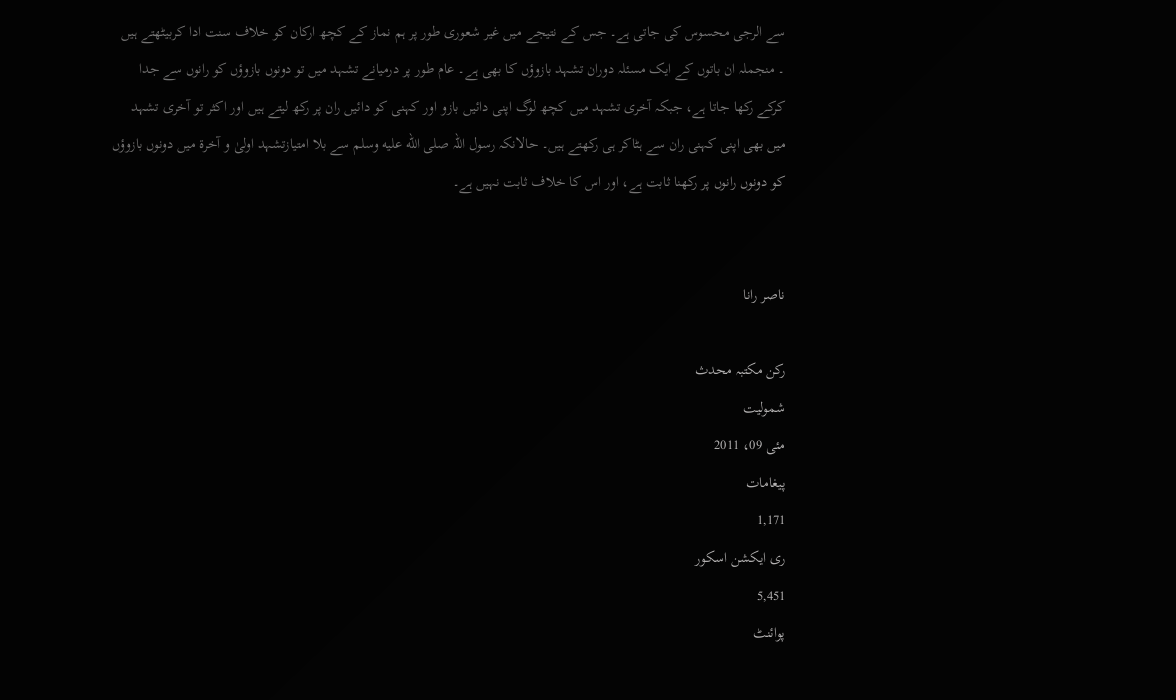سے الرجی محسوس کی جاتی ہے۔ جس کے نتیجے میں غیر شعوری طور پر ہم نماز کے کچھ ارکان کو خلاف سنت ادا کربیٹھتے ہیں ۔ منجملہ ان باتوں کے ایک مسئلہ دوران تشہد بازوؤں کا بھی ہے۔ عام طور پر درمیانے تشہد میں تو دونوں بازوؤں کو رانوں سے جدا کرکے رکھا جاتا ہے، جبکہ آخری تشہد میں کچھ لوگ اپنی دائیں بازو اور کہنی کو دائیں ران پر رکھ لیتے ہیں اور اکثر تو آخری تشہد میں بھی اپنی کہنی ران سے ہٹاکر ہی رکھتے ہیں۔ حالانکہ رسول اللہ صلى الله عليه وسلم سے بلا امتیازتشہد اولیٰ و آخرۃ میں دونوں بازوؤں کو دونوں رانوں پر رکھنا ثابت ہے، اور اس کا خلاف ثابت نہیں ہے۔


ناصر رانا

رکن مکتبہ محدث
شمولیت
مئی 09، 2011
پیغامات
1,171
ری ایکشن اسکور
5,451
پوائنٹ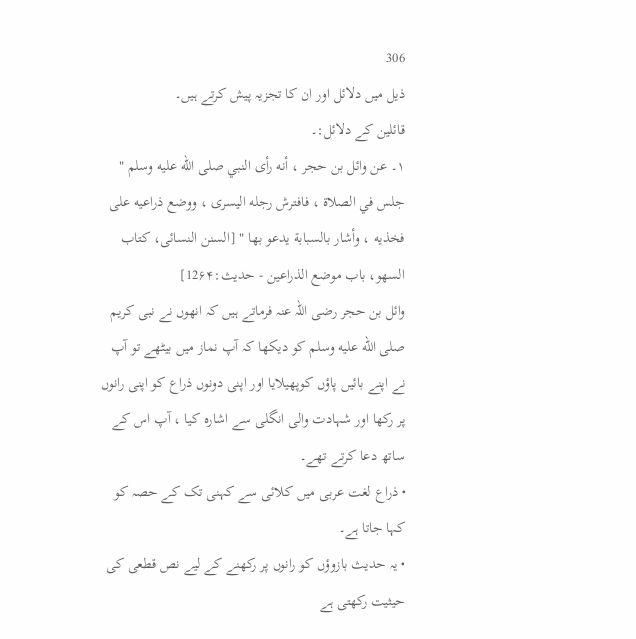306
ذیل میں دلائل اور ان کا تجزیہ پیش کرتے ہیں۔
قائلین کے دلائل:۔
۱۔ عن وائل بن حجر ، أنه رأى النبي صلى الله عليه وسلم " جلس في الصلاة ، فافترش رجله اليسرى ، ووضع ذراعيه على فخذيه ، وأشار بالسبابة يدعو بها " [السنن النسائی، كتاب السهو، باب موضع الذراعين - حديث:12۶۴]
وائل بن حجر رضی اللہ عنہ فرماتے ہیں کہ انھوں نے نبی کریم صلى الله عليه وسلم کو دیکھا کہ آپ نماز میں بیٹھے تو آپ نے اپنے بائیں پاؤں کوپھیلایا اور اپنی دونوں ذراع کو اپنی رانوں پر رکھا اور شہادت والی انگلی سے اشارہ کیا ، آپ اس کے ساتھ دعا کرتے تھے۔
• ذراع لغت عربی میں کلائی سے کہنی تک کے حصہ کو کہا جاتا ہے۔
• یہ حدیث بازوؤں کو رانوں پر رکھنے کے لیے نص قطعی کی حیثیت رکھتی ہے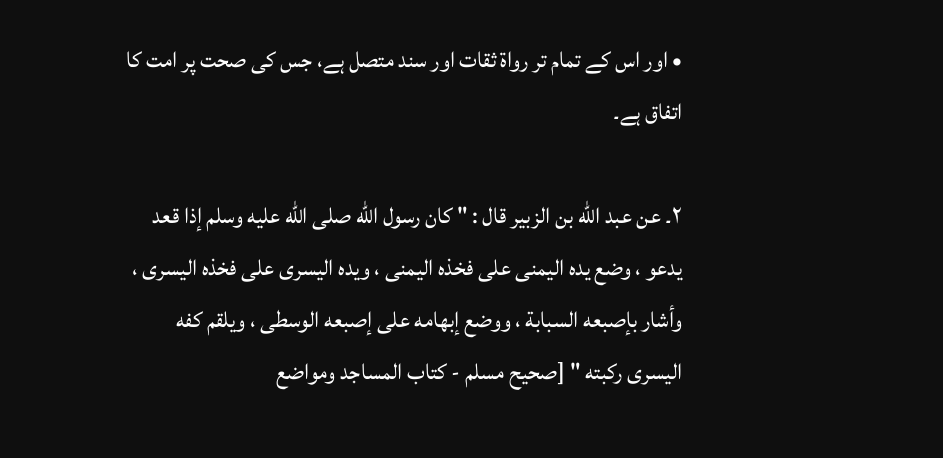• اور اس کے تمام تر رواۃ ثقات اور سند متصل ہے، جس کی صحت پر امت کا اتفاق ہے۔

۲۔ عن عبد الله بن الزبير قال : " كان رسول الله صلى الله عليه وسلم إذا قعد يدعو ، وضع يده اليمنى على فخذه اليمنى ، ويده اليسرى على فخذه اليسرى ، وأشار بإصبعه السبابة ، ووضع إبهامه على إصبعه الوسطى ، ويلقم كفه اليسرى ركبته " [صحيح مسلم - كتاب المساجد ومواضع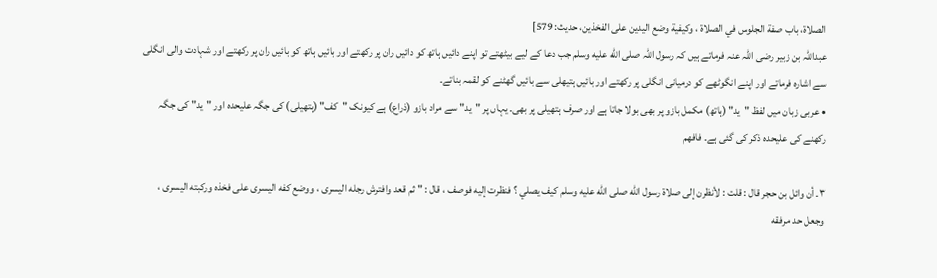الصلاة، باب صفة الجلوس في الصلاة ، وكيفية وضع اليدين على الفخذين، حديث: 579]
عبداللہ بن زبیر رضی اللہ عنہ فرماتے ہیں کہ رسول اللہ صلى الله عليه وسلم جب دعا کے لیے بیٹھتے تو اپنے دائیں ہاتھ کو دائیں ران پر رکھتے اور بائیں ہاتھ کو بائیں ران پر رکھتے اور شہادت والی انگلی سے اشارہ فرماتے اور اپنے انگوٹھے کو درمیانی انگلی پر رکھتے اور بائیں ہتیھلی سے بائیں گھٹنے کو لقمہ بناتے۔
• عربی زبان میں لفظ "ید" (ہاتھ) مکمل بازو پر بھی بولا جاتا ہے اور صرف ہتھیلی پر بھی۔ یہاں پر "ید" سے مراد بازو (ذراع) ہے کیونک "کف" (ہتھیلی) کی جگہ علیحدہ اور "ید" کی جگہ رکھنے کی علیحدہ ذکر کی گئی ہے۔ فافھم

۳۔ أن وائل بن حجر قال : قلت : لأنظرن إلى صلاة رسول الله صلى الله عليه وسلم كيف يصلي ؟ فنظرت إليه فوصف ، قال : " ثم قعد وافترش رجله اليسرى ، ووضع كفه اليسرى على فخذه وركبته اليسرى ، وجعل حد مرفقه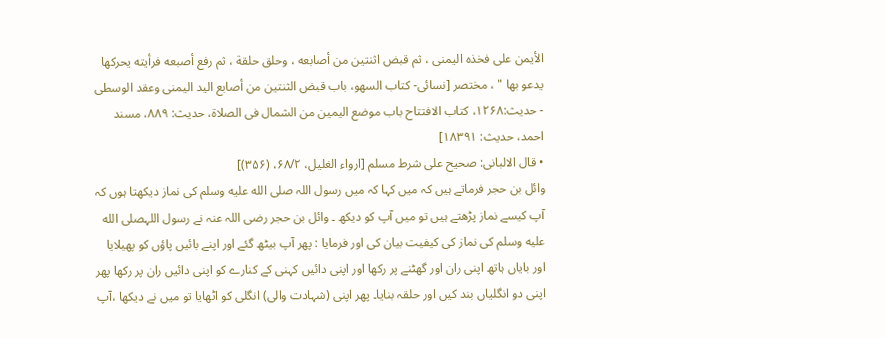الأيمن على فخذه اليمنى ، ثم قبض اثنتين من أصابعه ، وحلق حلقة ، ثم رفع أصبعه فرأيته يحركها يدعو بها " ، مختصر [نسائی- كتاب السهو، باب قبض الثنتين من أصابع اليد اليمنى وعقد الوسطى - حديث:۱۲۶۸، کتاب الافتتاح باب موضع الیمین من الشمال فی الصلاۃ، حدیث: ۸۸۹، مسند احمد، حدیث: ۱۸۳۹۱]
• قال الالبانی: صحیح علی شرط مسلم [ارواء الغلیل، ۶۸/۲، (۳۵۶)]
وائل بن حجر فرماتے ہیں کہ میں کہا کہ میں رسول اللہ صلى الله عليه وسلم کی نماز دیکھتا ہوں کہ آپ کیسے نماز پڑھتے ہیں تو میں آپ کو دیکھ ۔ وائل بن حجر رضی اللہ عنہ نے رسول اللہصلى الله عليه وسلم کی نماز کی کیفیت بیان کی اور فرمایا : پھر آپ بیٹھ گئے اور اپنے بائیں پاؤں کو پھیلایا اور بایاں ہاتھ اپنی ران اور گھٹنے پر رکھا اور اپنی دائیں کہنی کے کنارے کو اپنی دائیں ران پر رکھا پھر اپنی دو انگلیاں بند کیں اور حلقہ بنایا۔ پھر اپنی (شہادت والی) انگلی کو اٹھایا تو میں نے دیکھا ،آپ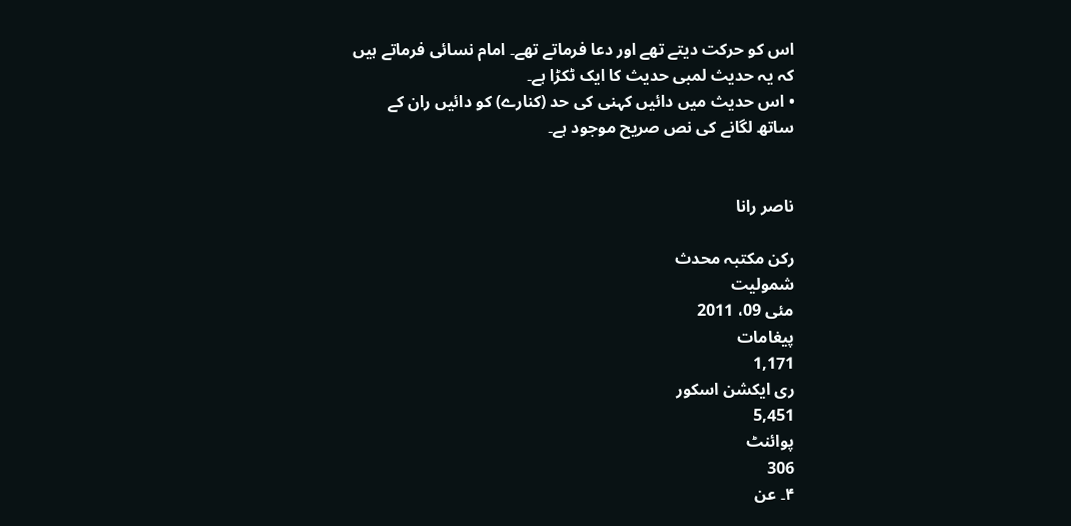اس کو حرکت دیتے تھے اور دعا فرماتے تھے۔ امام نسائی فرماتے ہیں کہ یہ حدیث لمبی حدیث کا ایک ٹکڑا ہے۔
• اس حدیث میں دائیں کہنی کی حد (کنارے) کو دائیں ران کے ساتھ لگانے کی نص صریح موجود ہے۔


ناصر رانا

رکن مکتبہ محدث
شمولیت
مئی 09، 2011
پیغامات
1,171
ری ایکشن اسکور
5,451
پوائنٹ
306
۴۔ عن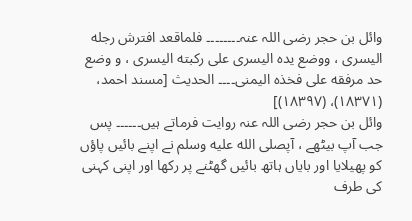وائل بن حجر رضی اللہ عنہ۔۔۔۔۔۔۔۔ فلماقعد افترش رجله اليسرى ، ووضع یدہ اليسرى على ركبته اليسرى ، و وضع حد مرفقه على فخذه اليمنى۔۔۔۔ الحدیث [مسند احمد، (۱۸۳۷۱)، (۱۸۳۹۷)]
وائل بن حجر رضی اللہ عنہ روایت فرماتے ہیں۔۔۔۔۔۔ پس جب آپ بیٹھے ، آپصلى الله عليه وسلم نے اپنے بائیں پاؤں کو پھیلایا اور بایاں ہاتھ بائیں گھٹنے پر رکھا اور اپنی کہنی کی طرف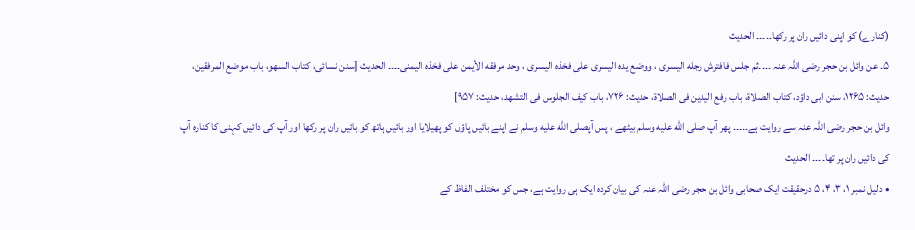(کنارے) کو اپنی دائیں ران پر رکھا۔۔۔۔۔ الحدیث
۵۔ عن وائل بن حجر رضی اللہ عنہ ۔۔۔۔ثم جلس فافترش رجله اليسرى ، ووضع يده اليسرى على فخذه اليسرى ، وحد مرفقه الأيمن على فخذه اليمنى۔۔۔۔ الحدیث [سنن نسائی، کتاب السھو، باب موضع المرفقین، حدیث: ۱۲۶۵، سنن ابی داؤد، کتاب الصلاۃ، باب رفع الیدین فی الصلاۃ، حدیث: ۷۲۶، باب کیف الجلوس فی التشھد، حدیث: ۹۵۷]
وائل بن حجر رضی اللہ عنہ سے روایت ہے۔۔۔۔۔ پھر آپ صلى الله عليه وسلم بیٹھے ، پس آپصلى الله عليه وسلم نے اپنے بائیں پاؤں کو پھیلایا اور بائیں ہاتھ کو بائیں ران پر رکھا اور آپ کی دائیں کہنی کا کنارہ آپ کی دائیں ران پر تھا۔۔۔۔ الحدیث
• دلیل نمبر ۱، ۳، ۴، ۵ درحقیقت ایک صحابی وائل بن حجر رضی اللہ عنہ کی بیان کردہ ایک ہی روایت ہے، جس کو مختلف الفاظ کے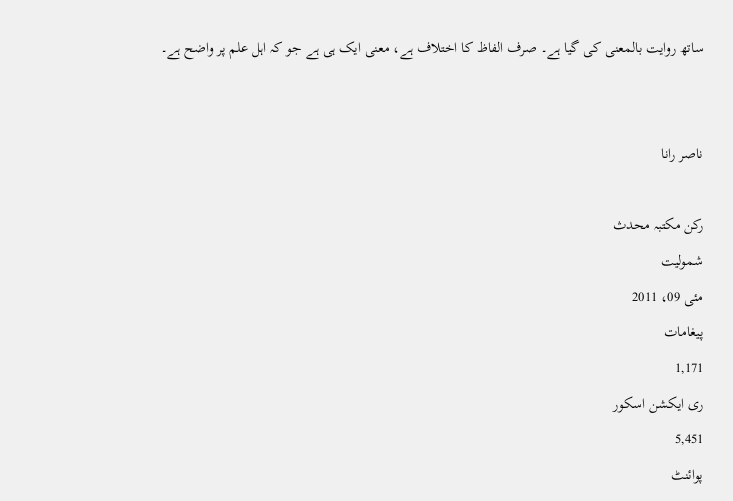ساتھ روایت بالمعنی کی گیا ہے۔ صرف الفاظ کا اختلاف ہے، معنی ایک ہی ہے جو کہ اہل علم پر واضح ہے۔


ناصر رانا

رکن مکتبہ محدث
شمولیت
مئی 09، 2011
پیغامات
1,171
ری ایکشن اسکور
5,451
پوائنٹ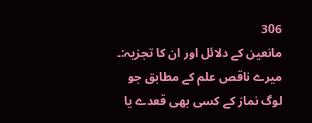306
مانعین کے دلائل اور ان کا تجزیہ:۔
میرے ناقص علم کے مطابق جو لوگ نماز کے کسی بھی قعدے یا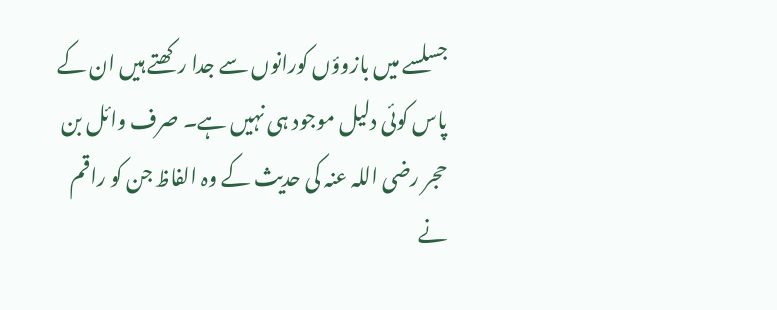جسلسے میں بازوؤں کورانوں سے جدا رکھتے ہیں ان کے پاس کوئی دلیل موجود ہی نہیں ہے۔ صرف وائل بن حجر رضی اللہ عنہ کی حدیث کے وہ الفاظ جن کو راقم نے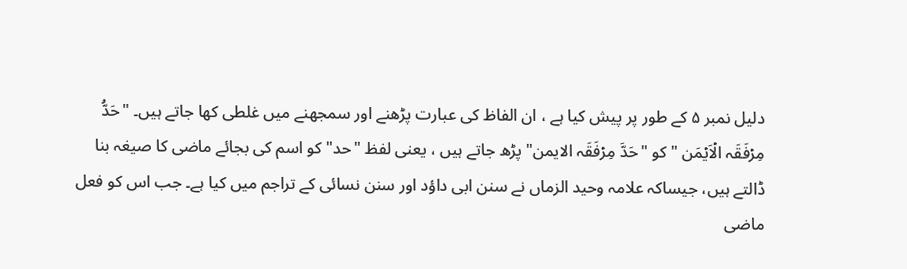دلیل نمبر ۵ کے طور پر پیش کیا ہے ، ان الفاظ کی عبارت پڑھنے اور سمجھنے میں غلطی کھا جاتے ہیں۔ "حَدُّ مِرۡفَقَہ الۡاَیۡمَن "کو "حَدَّ مِرۡفَقَہ الایمن" پڑھ جاتے ہیں ، یعنی لفظ "حد" کو اسم کی بجائے ماضی کا صیغہ بنا ڈالتے ہیں، جیساکہ علامہ وحید الزماں نے سنن ابی داؤد اور سنن نسائی کے تراجم میں کیا ہے۔ جب اس کو فعل ماضی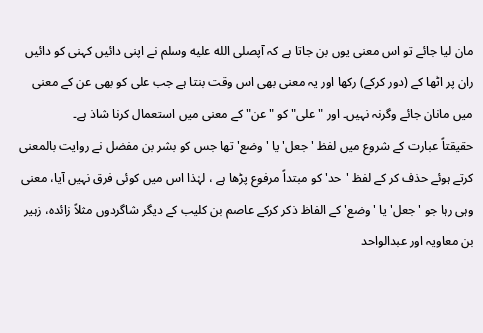مان لیا جائے تو اس معنی یوں بن جاتا ہے کہ آپصلى الله عليه وسلم نے اپنی دائیں کہنی کو دائیں ران پر اٹھا کے (دور کرکے) رکھا اور یہ معنی بھی اس وقت بنتا ہے جب علی کو بھی عن کے معنی میں مانان جائے وگرنہ نہیں۔ اور "علی" کو "عن" کے معنی میں استعمال کرنا شاذ ہے۔
حقیقتاً عبارت کے شروع میں لفظ 'جعل' یا 'وضع' تھا جس کو بشر بن مفضل نے روایت بالمعنی کرتے ہوئے حذف کر کے لفظ 'حد' کو مبتداً مرفوع پڑھا ہے ، لہٰذا اس میں کوئی فرق نہیں آیا، معنی وہی رہا جو 'جعل' یا 'وضع' کے الفاظ ذکر کرکے عاصم بن کلیب کے دیگر شاگردوں مثلاً زائدہ، زہیر بن معاویہ اور عبدالواحد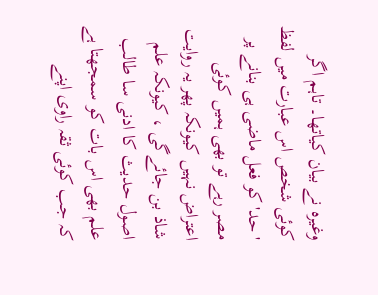وغیرہ نے بیان کیاتھا۔ تاہم اگر کوئی شخص اس عبارت میں لفظ 'حد' کو فعل ماضی ہی بنانے پر مصر رہے تو بھی ہمیں کوئی اعتراض نہیں کیونکہ پھر یہ روایت شاذ بن جائےگی ، کیونکہ علم اصول حدیث کا ادنی سا طالب علم بھی اس بات کو سمجھتا ہے کہ جب کوئی ثقہ راوی اپنے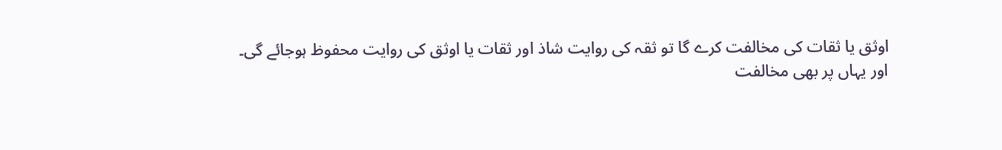اوثق یا ثقات کی مخالفت کرے گا تو ثقہ کی روایت شاذ اور ثقات یا اوثق کی روایت محفوظ ہوجائے گی۔
اور یہاں پر بھی مخالفت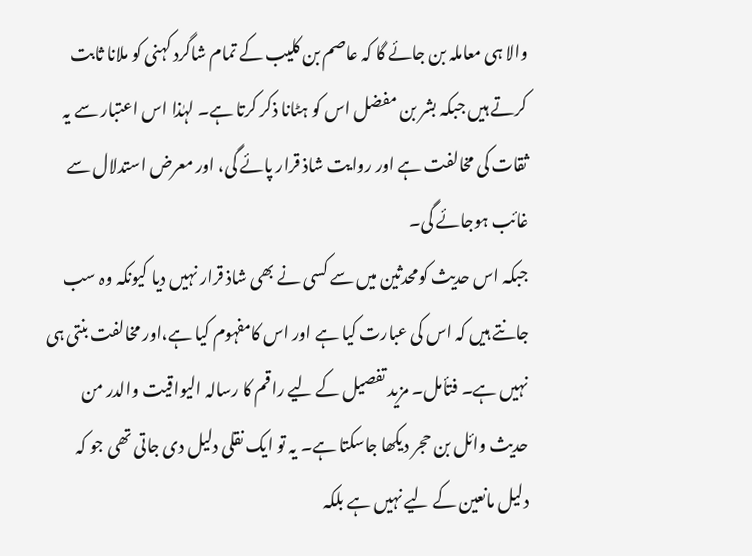والا ہی معاملہ بن جائے گا کہ عاصم بن کلیب کے تمام شاگرد کہنی کو ملانا ثابت کرتے ہیں جبکہ بشر بن مفضل اس کو ہٹانا ذکر کرتا ہے۔ لہٰذا اس اعتبار سے یہ ثقات کی مخالفت ہے اور روایت شاذ قرار پائے گی، اور معرض استدلال سے غائب ہوجائے گی۔
جبکہ اس حدیث کومحدثین میں سے کسی نے بھی شاذ قرار نہیں دیا کیونکہ وہ سب جانتے ہیں کہ اس کی عبارت کیا ہے اور اس کامفہوم کیا ہے،اور مخالفت بنتی ہی نہیں ہے۔ فتأمل۔ مزید تفصیل کے لیے راقم کا رسالہ الیواقیت والدر من حدیث وائل بن حجر دیکھا جاسکتا ہے۔ یہ تو ایک نقلی دلیل دی جاتی تھی جو کہ دلیل مانعین کے لیے نہیں ہے بلکہ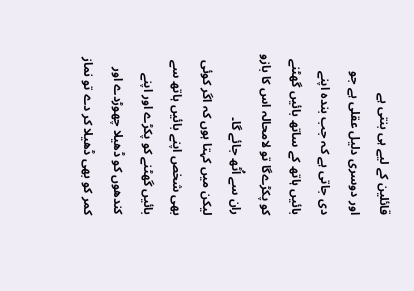قائلین کے لیے ہی بنتی ہے
اور دوسری دلیل عقلی ہے جو دی جاتی ہے کہ جب بندہ اپنے بائیں ہاتھ کے ساتھ بائیں گھٹنے کو پکڑےگا تو لامحالہ اس کا بازو ران سے اُٹھ جائے گا۔
لیکن میں کہتا ہوں کہ اگر کوئی بھی شخص اپنے بائیں ہاتھ سے بائیں گھٹنے کو پکڑے اور اپنے کندھوں کو ڈھیلا چھوڑدے اور کمر کو بھی ڈھیلا کر دے تو نماز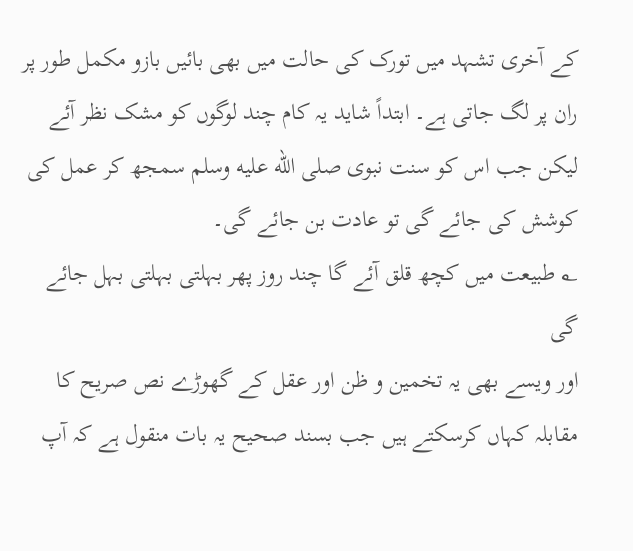کے آخری تشہد میں تورک کی حالت میں بھی بائیں بازو مکمل طور پر ران پر لگ جاتی ہے۔ ابتداً شاید یہ کام چند لوگوں کو مشک نظر آئے لیکن جب اس کو سنت نبوی صلى الله عليه وسلم سمجھ کر عمل کی کوشش کی جائے گی تو عادت بن جائے گی۔
؂ طبیعت میں کچھ قلق آئے گا چند روز پھر بہلتی بہلتی بہل جائے گی
اور ویسے بھی یہ تخمین و ظن اور عقل کے گھوڑے نص صریح کا مقابلہ کہاں کرسکتے ہیں جب بسند صحیح یہ بات منقول ہے کہ آپ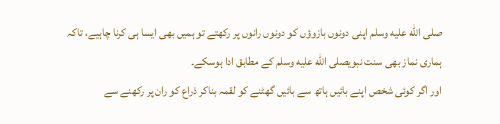صلى الله عليه وسلم اپنی دونوں بازوؤں کو دونوں رانوں پر رکھتے تو ہمیں بھی ایسا ہی کرنا چاہیے، تاکہ ہماری نماز بھی سنت نبویصلى الله عليه وسلم کے مطابق ادا ہوسکے۔
اور اگر کوئی شخص اپنے بائیں ہاتھ سے بائیں گھٹنے کو لقمہ بناکر ذراع کو ران پر رکھنے سے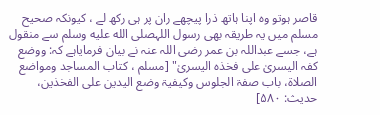قاصر ہوتو وہ اپنا ہاتھ ذرا پیچھے ران پر ہی رکھ لے ، کیونکہ صحیح مسلم میں یہ طریقہ بھی رسول اللہصلى الله عليه وسلم سے منقول ہے، جسے عبداللہ بن عمر رضی اللہ عنہ نے بیان فرمایاہے کہ: ووضع کفہ الیسریٰ علی فخذہ الیسریٰ" [مسلم ، کتاب المساجد ومواضع الصلاۃ، باب صفۃ الجلوس وکیفیۃ وضع الیدین علی الفخذین، حدیث: ۵۸۰]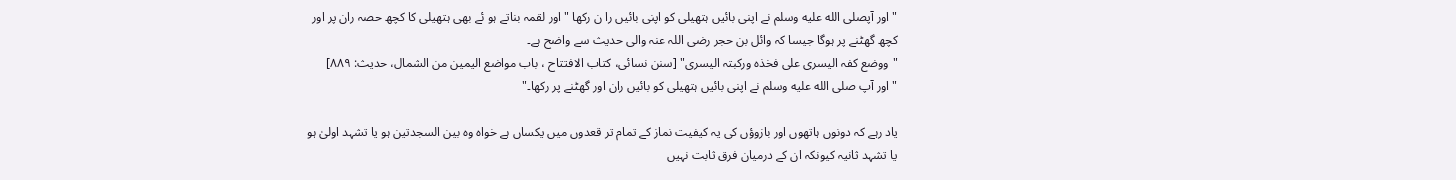"اور آپصلى الله عليه وسلم نے اپنی بائیں ہتھیلی کو اپنی بائیں را ن رکھا " اور لقمہ بناتے ہو ئے بھی ہتھیلی کا کچھ حصہ ران پر اور کچھ گھٹنے پر ہوگا جیسا کہ وائل بن حجر رضی اللہ عنہ والی حدیث سے واضح ہے۔
"ووضع کفہ الیسری علی فخذہ ورکبتہ الیسری" [سنن نسائی، کتاب الافتتاح ، باب مواضع الیمین من الشمال، حدیث: ۸۸۹]
"اور آپ صلى الله عليه وسلم نے اپنی بائیں ہتھیلی کو بائیں ران اور گھٹنے پر رکھا۔"

یاد رہے کہ دونوں ہاتھوں اور بازوؤں کی یہ کیفیت نماز کے تمام تر قعدوں میں یکساں ہے خواہ وہ بین السجدتین ہو یا تشہد اولیٰ ہو یا تشہد ثانیہ کیونکہ ان کے درمیان فرق ثابت نہیں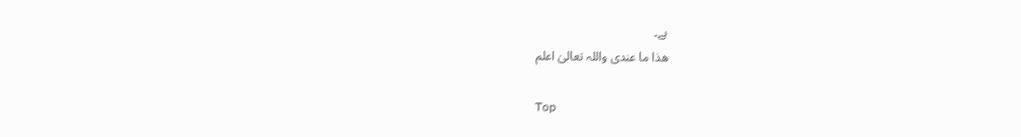ہے۔
ھذا ما عندی واللہ تعالیٰ اعلم

Top